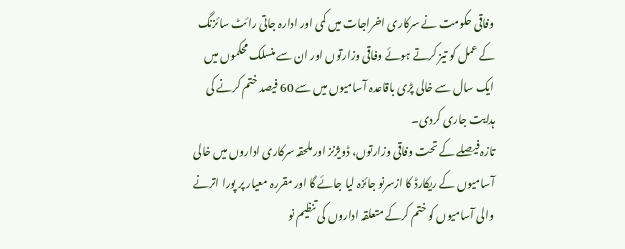وفاقی حکومت نے سرکاری اخراجات میں کمی اور ادارہ جاتی رائٹ سائزنگ کے عمل کو تیز کرتے ہوئے وفاقی وزارتوں اور ان سے منسلک محکموں میں ایک سال سے خالی پڑی باقاعدہ آسامیوں میں سے 60 فیصد ختم کرنے کی ہدایت جاری کردی۔
تازہ فیصلے کے تحت وفاقی وزارتوں، ڈویژنز اور ملحقہ سرکاری اداروں میں خالی آسامیوں کے ریکارڈ کا ازسرنو جائزہ لیا جائے گا اور مقررہ معیار پر پورا اترنے والی آسامیوں کو ختم کرکے متعلقہ اداروں کی تنظیم نو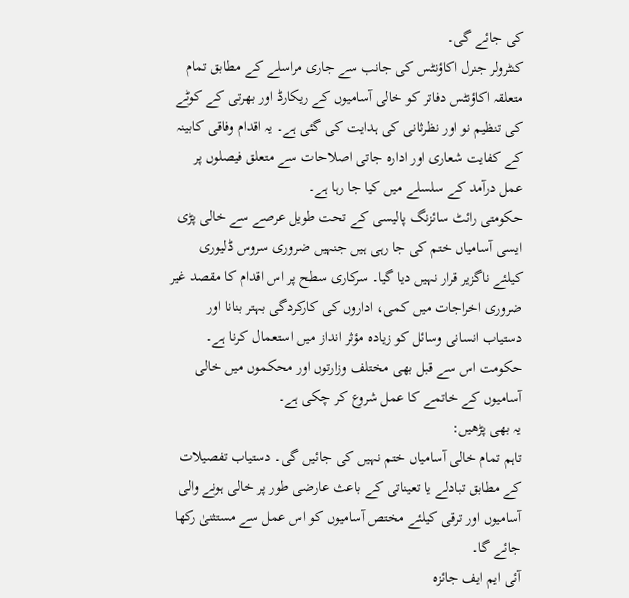کی جائے گی۔
کنٹرولر جنرل اکاؤنٹس کی جانب سے جاری مراسلے کے مطابق تمام متعلقہ اکاؤنٹس دفاتر کو خالی آسامیوں کے ریکارڈ اور بھرتی کے کوٹے کی تنظیم نو اور نظرثانی کی ہدایت کی گئی ہے۔ یہ اقدام وفاقی کابینہ کے کفایت شعاری اور ادارہ جاتی اصلاحات سے متعلق فیصلوں پر عمل درآمد کے سلسلے میں کیا جا رہا ہے۔
حکومتی رائٹ سائزنگ پالیسی کے تحت طویل عرصے سے خالی پڑی ایسی آسامیاں ختم کی جا رہی ہیں جنہیں ضروری سروس ڈلیوری کیلئے ناگزیر قرار نہیں دیا گیا۔ سرکاری سطح پر اس اقدام کا مقصد غیر ضروری اخراجات میں کمی، اداروں کی کارکردگی بہتر بنانا اور دستیاب انسانی وسائل کو زیادہ مؤثر انداز میں استعمال کرنا ہے۔ حکومت اس سے قبل بھی مختلف وزارتوں اور محکموں میں خالی آسامیوں کے خاتمے کا عمل شروع کر چکی ہے۔
یہ بھی پڑھیں:
تاہم تمام خالی آسامیاں ختم نہیں کی جائیں گی۔ دستیاب تفصیلات کے مطابق تبادلے یا تعیناتی کے باعث عارضی طور پر خالی ہونے والی آسامیوں اور ترقی کیلئے مختص آسامیوں کو اس عمل سے مستثنیٰ رکھا جائے گا۔
آئی ایم ایف جائزہ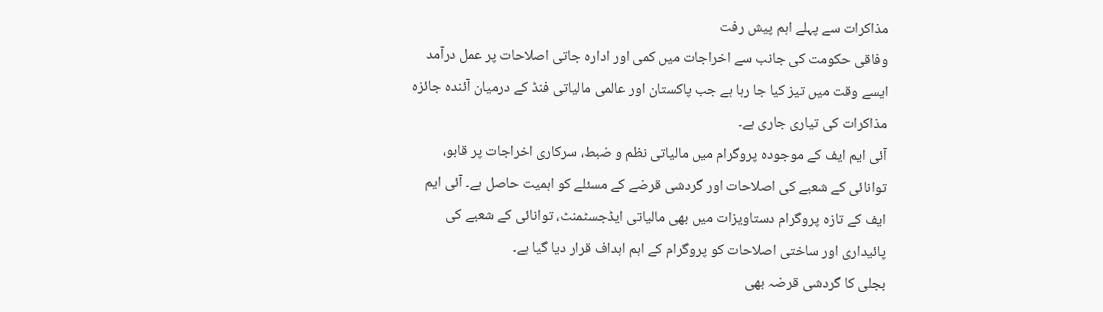مذاکرات سے پہلے اہم پیش رفت
وفاقی حکومت کی جانب سے اخراجات میں کمی اور ادارہ جاتی اصلاحات پر عمل درآمد ایسے وقت میں تیز کیا جا رہا ہے جب پاکستان اور عالمی مالیاتی فنڈ کے درمیان آئندہ جائزہ مذاکرات کی تیاری جاری ہے۔
آئی ایم ایف کے موجودہ پروگرام میں مالیاتی نظم و ضبط، سرکاری اخراجات پر قابو، توانائی کے شعبے کی اصلاحات اور گردشی قرضے کے مسئلے کو اہمیت حاصل ہے۔ آئی ایم ایف کے تازہ پروگرام دستاویزات میں بھی مالیاتی ایڈجسٹمنٹ، توانائی کے شعبے کی پائیداری اور ساختی اصلاحات کو پروگرام کے اہم اہداف قرار دیا گیا ہے۔
بجلی کا گردشی قرضہ بھی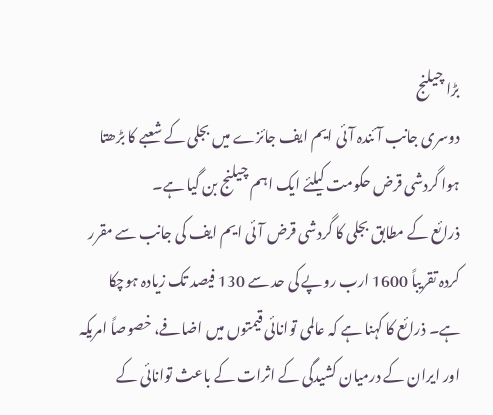بڑا چیلنج
دوسری جانب آئندہ آئی ایم ایف جائزے میں بجلی کے شعبے کا بڑھتا ہوا گردشی قرض حکومت کیلئے ایک اہم چیلنج بن گیا ہے۔
ذرائع کے مطابق بجلی کا گردشی قرض آئی ایم ایف کی جانب سے مقرر کردہ تقریباً 1600 ارب روپے کی حد سے 130 فیصد تک زیادہ ہوچکا ہے۔ ذرائع کا کہنا ہے کہ عالمی توانائی قیمتوں میں اضافے، خصوصاً امریکہ اور ایران کے درمیان کشیدگی کے اثرات کے باعث توانائی کے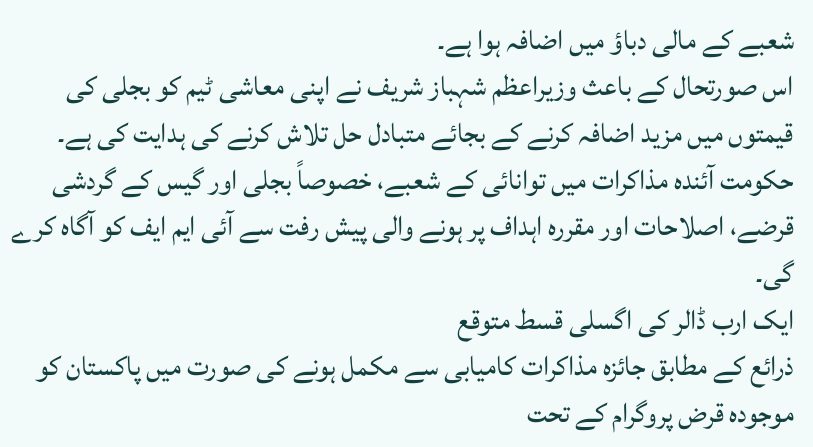شعبے کے مالی دباؤ میں اضافہ ہوا ہے۔
اس صورتحال کے باعث وزیراعظم شہباز شریف نے اپنی معاشی ٹیم کو بجلی کی قیمتوں میں مزید اضافہ کرنے کے بجائے متبادل حل تلاش کرنے کی ہدایت کی ہے۔ حکومت آئندہ مذاکرات میں توانائی کے شعبے، خصوصاً بجلی اور گیس کے گردشی قرضے، اصلاحات اور مقررہ اہداف پر ہونے والی پیش رفت سے آئی ایم ایف کو آگاہ کرے گی۔
ایک ارب ڈالر کی اگسلی قسط متوقع
ذرائع کے مطابق جائزہ مذاکرات کامیابی سے مکمل ہونے کی صورت میں پاکستان کو موجودہ قرض پروگرام کے تحت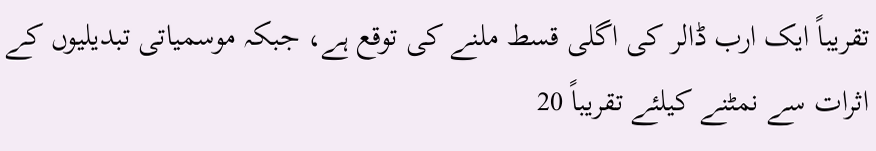تقریباً ایک ارب ڈالر کی اگلی قسط ملنے کی توقع ہے، جبکہ موسمیاتی تبدیلیوں کے اثرات سے نمٹنے کیلئے تقریباً 20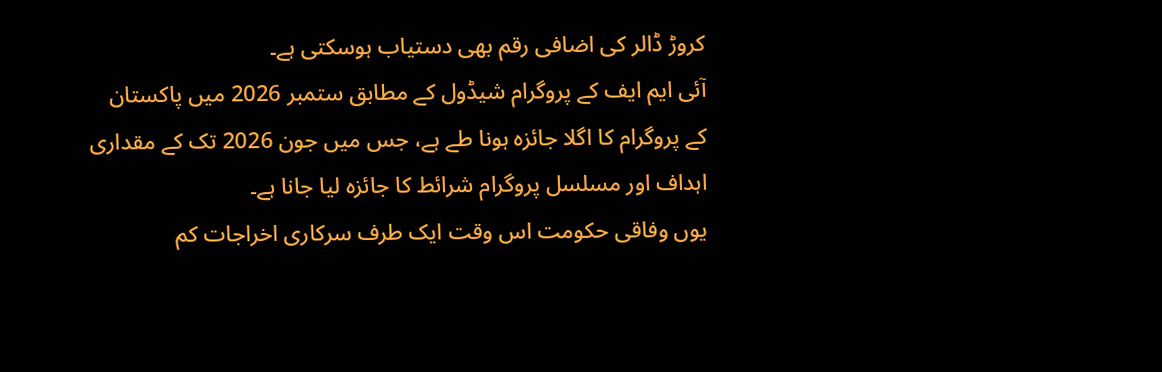کروڑ ڈالر کی اضافی رقم بھی دستیاب ہوسکتی ہے۔
آئی ایم ایف کے پروگرام شیڈول کے مطابق ستمبر 2026 میں پاکستان کے پروگرام کا اگلا جائزہ ہونا طے ہے، جس میں جون 2026 تک کے مقداری اہداف اور مسلسل پروگرام شرائط کا جائزہ لیا جانا ہے۔
یوں وفاقی حکومت اس وقت ایک طرف سرکاری اخراجات کم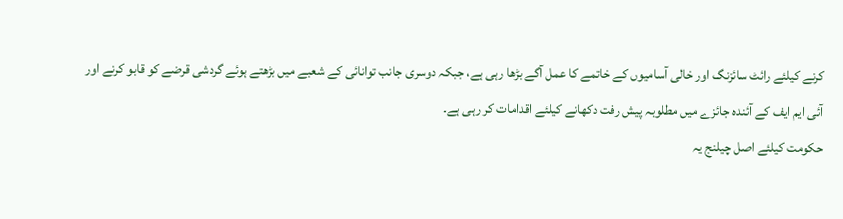کرنے کیلئے رائٹ سائزنگ اور خالی آسامیوں کے خاتمے کا عمل آگے بڑھا رہی ہے، جبکہ دوسری جانب توانائی کے شعبے میں بڑھتے ہوئے گردشی قرضے کو قابو کرنے اور آئی ایم ایف کے آئندہ جائزے میں مطلوبہ پیش رفت دکھانے کیلئے اقدامات کر رہی ہے۔
حکومت کیلئے اصل چیلنج یہ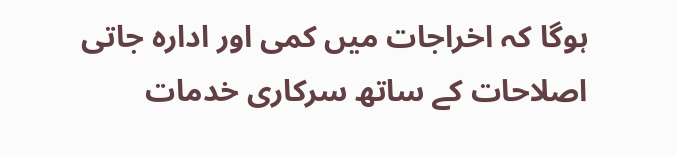ہوگا کہ اخراجات میں کمی اور ادارہ جاتی اصلاحات کے ساتھ سرکاری خدمات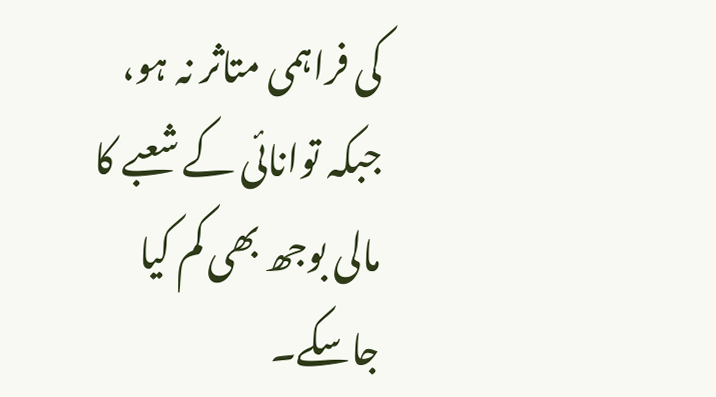کی فراہمی متاثر نہ ہو، جبکہ توانائی کے شعبے کا مالی بوجھ بھی کم کیا جاسکے۔